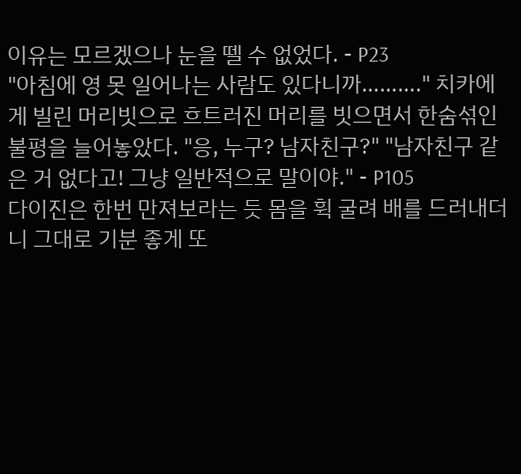이유는 모르겠으나 눈을 뗄 수 없었다. - P23
"아침에 영 못 일어나는 사람도 있다니까………." 치카에게 빌린 머리빗으로 흐트러진 머리를 빗으면서 한숨섞인 불평을 늘어놓았다. "응, 누구? 남자친구?" "남자친구 같은 거 없다고! 그냥 일반적으로 말이야." - P105
다이진은 한번 만져보라는 듯 몸을 휙 굴려 배를 드러내더니 그대로 기분 좋게 또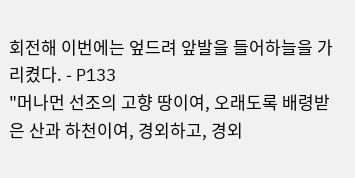회전해 이번에는 엎드려 앞발을 들어하늘을 가리켰다. - P133
"머나먼 선조의 고향 땅이여, 오래도록 배령받은 산과 하천이여, 경외하고, 경외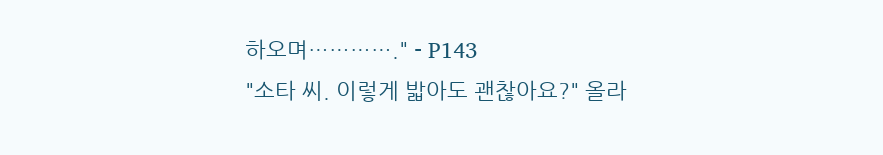하오며…………." - P143
"소타 씨. 이렇게 밟아도 괜찮아요?" 올라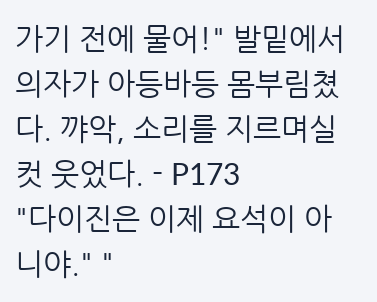가기 전에 물어!" 발밑에서 의자가 아등바등 몸부림쳤다. 꺄악, 소리를 지르며실컷 웃었다. - P173
"다이진은 이제 요석이 아니야." "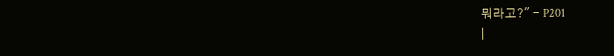뭐라고?" - P201
|